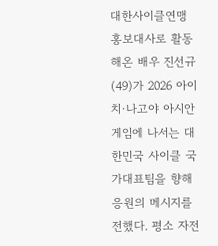대한사이클연맹 홍보대사로 활동해온 배우 진선규(49)가 2026 아이치·나고야 아시안게임에 나서는 대한민국 사이클 국가대표팀을 향해 응원의 메시지를 전했다. 평소 자전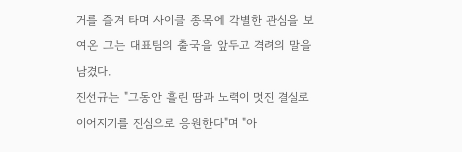거를 즐겨 타며 사이클 종목에 각별한 관심을 보여온 그는 대표팀의 출국을 앞두고 격려의 말을 남겼다.
진선규는 "그동안 흘린 땀과 노력이 멋진 결실로 이어지기를 진심으로 응원한다"며 "아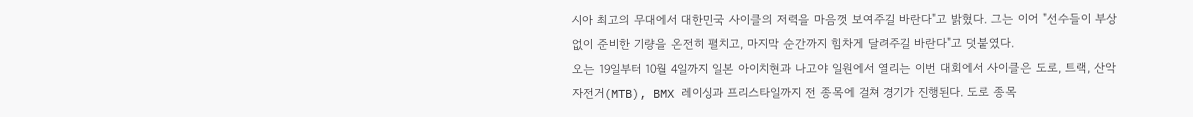시아 최고의 무대에서 대한민국 사이클의 저력을 마음껏 보여주길 바란다"고 밝혔다. 그는 이어 "선수들이 부상 없이 준비한 기량을 온전히 펼치고, 마지막 순간까지 힘차게 달려주길 바란다"고 덧붙였다.
오는 19일부터 10월 4일까지 일본 아이치현과 나고야 일원에서 열리는 이번 대회에서 사이클은 도로, 트랙, 산악자전거(MTB), BMX 레이싱과 프리스타일까지 전 종목에 걸쳐 경기가 진행된다. 도로 종목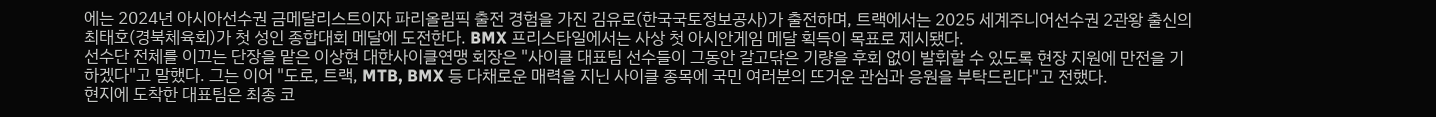에는 2024년 아시아선수권 금메달리스트이자 파리올림픽 출전 경험을 가진 김유로(한국국토정보공사)가 출전하며, 트랙에서는 2025 세계주니어선수권 2관왕 출신의 최태호(경북체육회)가 첫 성인 종합대회 메달에 도전한다. BMX 프리스타일에서는 사상 첫 아시안게임 메달 획득이 목표로 제시됐다.
선수단 전체를 이끄는 단장을 맡은 이상현 대한사이클연맹 회장은 "사이클 대표팀 선수들이 그동안 갈고닦은 기량을 후회 없이 발휘할 수 있도록 현장 지원에 만전을 기하겠다"고 말했다. 그는 이어 "도로, 트랙, MTB, BMX 등 다채로운 매력을 지닌 사이클 종목에 국민 여러분의 뜨거운 관심과 응원을 부탁드린다"고 전했다.
현지에 도착한 대표팀은 최종 코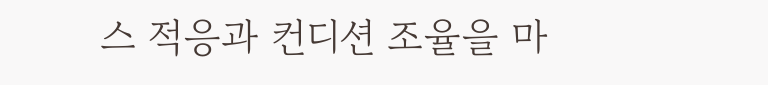스 적응과 컨디션 조율을 마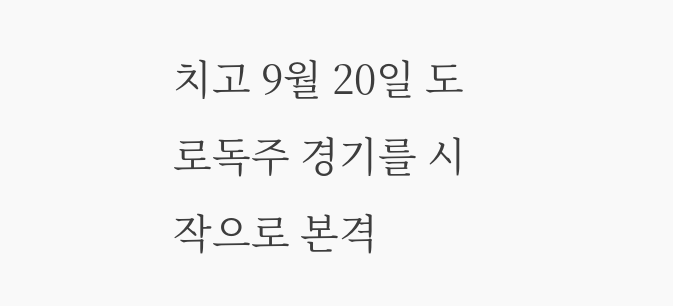치고 9월 20일 도로독주 경기를 시작으로 본격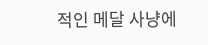적인 메달 사냥에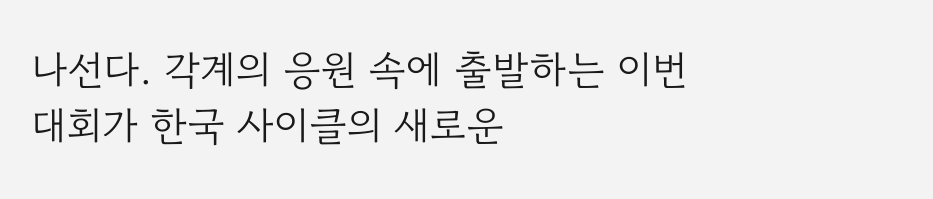나선다. 각계의 응원 속에 출발하는 이번 대회가 한국 사이클의 새로운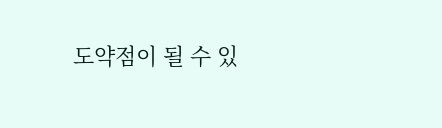도약점이 될 수 있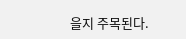을지 주목된다.